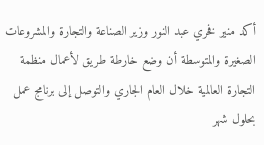أكد منير فخري عبد النور وزير الصناعة والتجارة والمشروعات الصغيرة والمتوسطة أن وضع خارطة طريق لأعمال منظمة التجارة العالمية خلال العام الجاري والتوصل إلى برنامج عمل بحلول شهر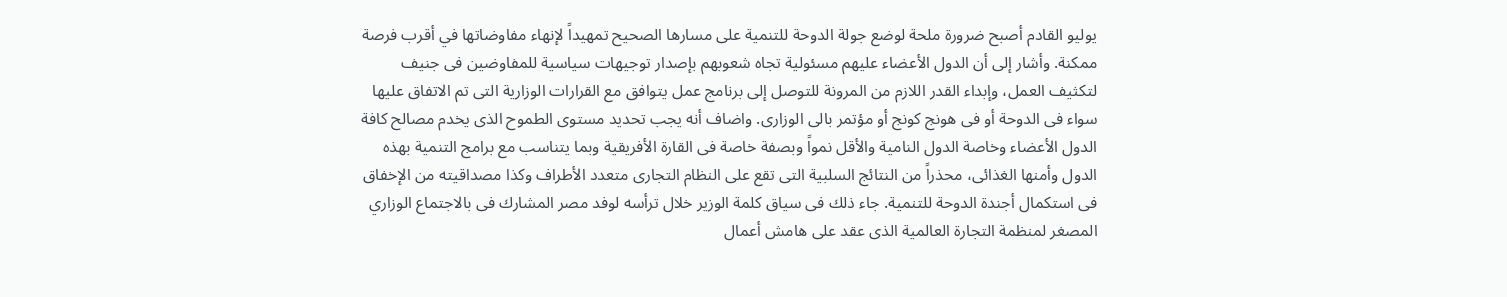يوليو القادم أصبح ضرورة ملحة لوضع جولة الدوحة للتنمية على مسارها الصحيح تمهيداً لإنهاء مفاوضاتها في أقرب فرصة ممكنة. وأشار إلى أن الدول الأعضاء عليهم مسئولية تجاه شعوبهم بإصدار توجيهات سياسية للمفاوضين فى جنيف لتكثيف العمل، وإبداء القدر اللازم من المرونة للتوصل إلى برنامج عمل يتوافق مع القرارات الوزارية التى تم الاتفاق عليها سواء فى الدوحة أو فى هونج كونج أو مؤتمر بالى الوزارى. واضاف أنه يجب تحديد مستوى الطموح الذى يخدم مصالح كافة الدول الأعضاء وخاصة الدول النامية والأقل نمواً وبصفة خاصة فى القارة الأفريقية وبما يتناسب مع برامج التنمية بهذه الدول وأمنها الغذائى، محذراً من النتائج السلبية التى تقع على النظام التجارى متعدد الأطراف وكذا مصداقيته من الإخفاق فى استكمال أجندة الدوحة للتنمية. جاء ذلك فى سياق كلمة الوزير خلال ترأسه لوفد مصر المشارك فى بالاجتماع الوزاري المصغر لمنظمة التجارة العالمية الذى عقد على هامش أعمال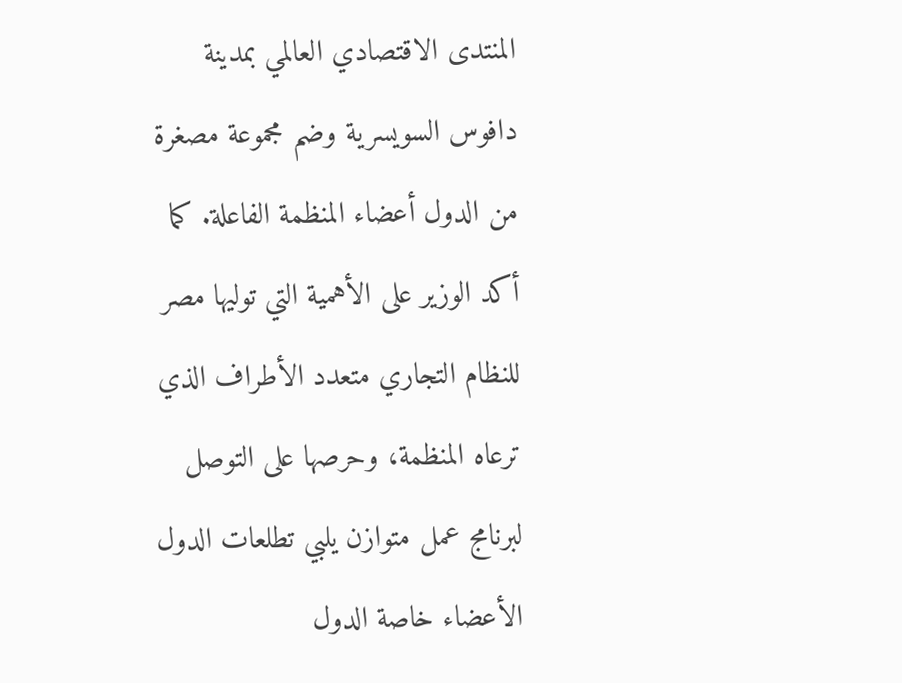المنتدى الاقتصادي العالمي بمدينة دافوس السويسرية وضم مجموعة مصغرة من الدول أعضاء المنظمة الفاعلة. كما أكد الوزير على الأهمية التي توليها مصر للنظام التجاري متعدد الأطراف الذي ترعاه المنظمة، وحرصها على التوصل لبرنامج عمل متوازن يلبي تطلعات الدول الأعضاء خاصة الدول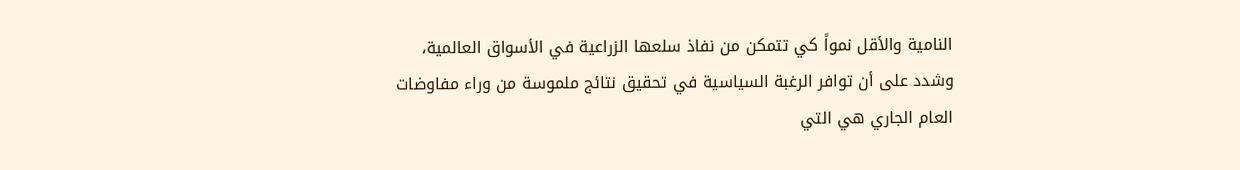النامية والأقل نمواً كي تتمكن من نفاذ سلعها الزراعية في الأسواق العالمية، وشدد على أن توافر الرغبة السياسية في تحقيق نتائج ملموسة من وراء مفاوضات العام الجاري هي التي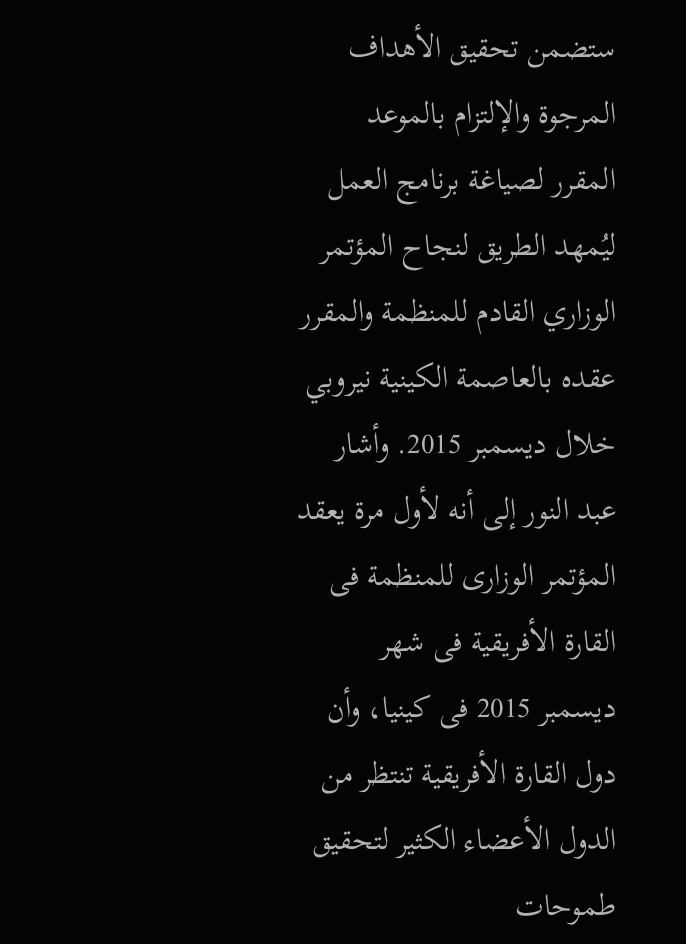ستضمن تحقيق الأهداف المرجوة والإلتزام بالموعد المقرر لصياغة برنامج العمل ليُمهد الطريق لنجاح المؤتمر الوزاري القادم للمنظمة والمقرر عقده بالعاصمة الكينية نيروبي خلال ديسمبر 2015. وأشار عبد النور إلى أنه لأول مرة يعقد المؤتمر الوزارى للمنظمة فى القارة الأفريقية فى شهر ديسمبر 2015 فى كينيا، وأن دول القارة الأفريقية تنتظر من الدول الأعضاء الكثير لتحقيق طموحات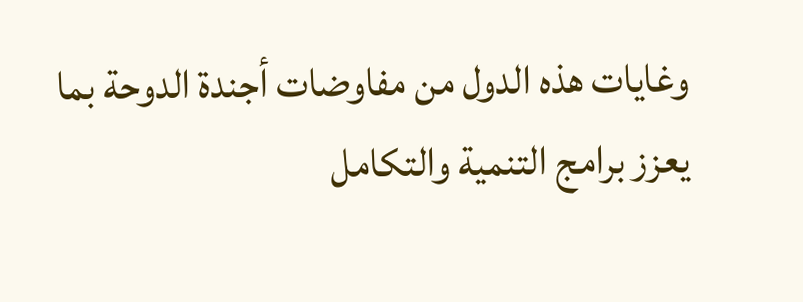وغايات هذه الدول من مفاوضات أجندة الدوحة بما يعزز برامج التنمية والتكامل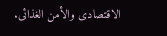الاقتصادى والأمن الغذائى.